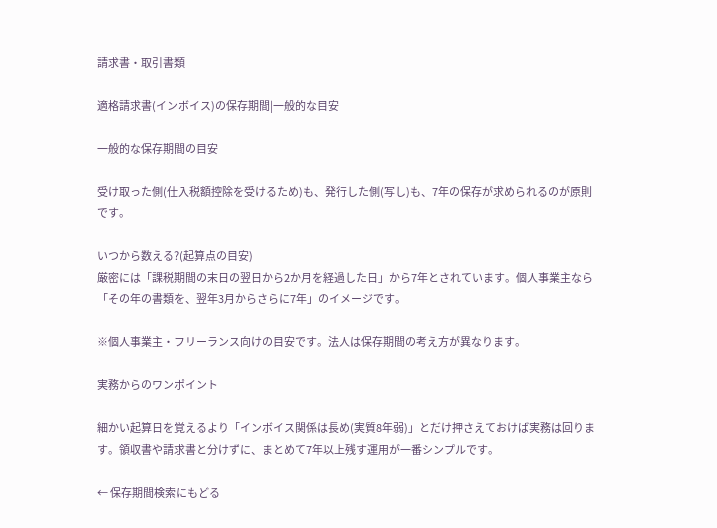請求書・取引書類

適格請求書(インボイス)の保存期間|一般的な目安

一般的な保存期間の目安

受け取った側(仕入税額控除を受けるため)も、発行した側(写し)も、7年の保存が求められるのが原則です。

いつから数える?(起算点の目安)
厳密には「課税期間の末日の翌日から2か月を経過した日」から7年とされています。個人事業主なら「その年の書類を、翌年3月からさらに7年」のイメージです。

※個人事業主・フリーランス向けの目安です。法人は保存期間の考え方が異なります。

実務からのワンポイント

細かい起算日を覚えるより「インボイス関係は長め(実質8年弱)」とだけ押さえておけば実務は回ります。領収書や請求書と分けずに、まとめて7年以上残す運用が一番シンプルです。

← 保存期間検索にもどる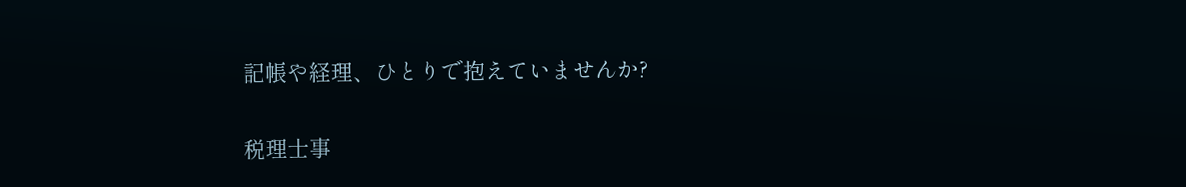記帳や経理、ひとりで抱えていませんか?

税理士事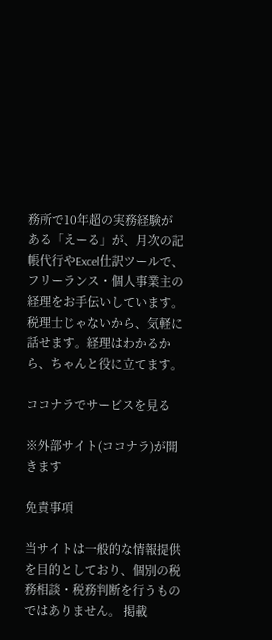務所で10年超の実務経験がある「えーる」が、月次の記帳代行やExcel仕訳ツールで、フリーランス・個人事業主の経理をお手伝いしています。
税理士じゃないから、気軽に話せます。経理はわかるから、ちゃんと役に立てます。

ココナラでサービスを見る

※外部サイト(ココナラ)が開きます

免責事項

当サイトは一般的な情報提供を目的としており、個別の税務相談・税務判断を行うものではありません。 掲載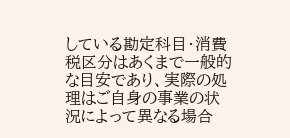している勘定科目・消費税区分はあくまで一般的な目安であり、実際の処理はご自身の事業の状況によって異なる場合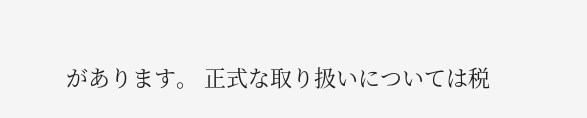があります。 正式な取り扱いについては税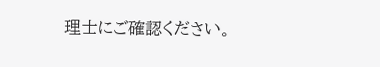理士にご確認ください。